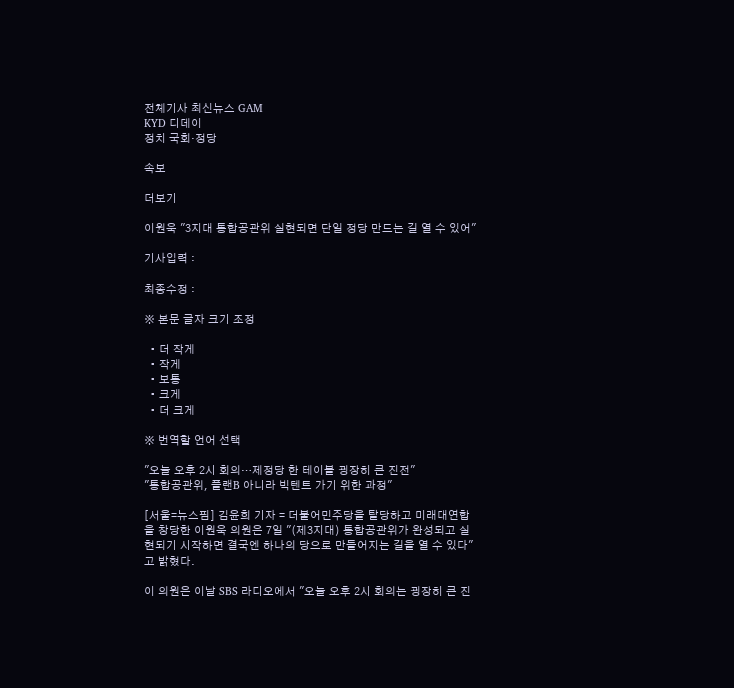전체기사 최신뉴스 GAM
KYD 디데이
정치 국회·정당

속보

더보기

이원욱 "3지대 통합공관위 실현되면 단일 정당 만드는 길 열 수 있어"

기사입력 :

최종수정 :

※ 본문 글자 크기 조정

  • 더 작게
  • 작게
  • 보통
  • 크게
  • 더 크게

※ 번역할 언어 선택

"오늘 오후 2시 회의…제정당 한 테이블 굉장히 큰 진전"
"통합공관위, 플랜B 아니라 빅텐트 가기 위한 과정"

[서울=뉴스핌] 김윤희 기자 = 더불어민주당을 탈당하고 미래대연합을 창당한 이원욱 의원은 7일 "(제3지대) 통합공관위가 완성되고 실현되기 시작하면 결국엔 하나의 당으로 만들어지는 길을 열 수 있다"고 밝혔다.

이 의원은 이날 SBS 라디오에서 "오늘 오후 2시 회의는 굉장히 큰 진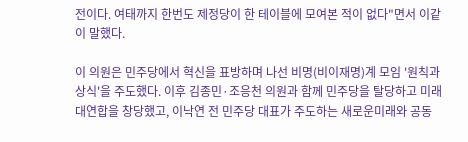전이다. 여태까지 한번도 제정당이 한 테이블에 모여본 적이 없다"면서 이같이 말했다.

이 의원은 민주당에서 혁신을 표방하며 나선 비명(비이재명)계 모임 '원칙과상식'을 주도했다. 이후 김종민·조응천 의원과 함께 민주당을 탈당하고 미래대연합을 창당했고, 이낙연 전 민주당 대표가 주도하는 새로운미래와 공동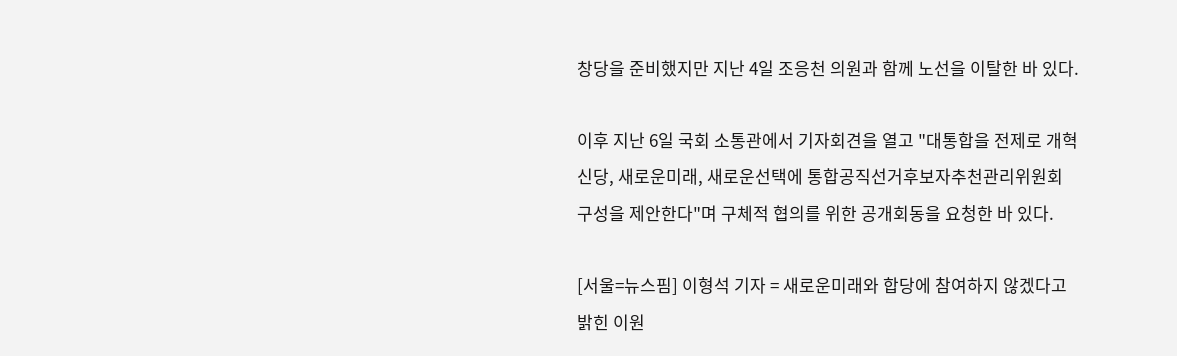창당을 준비했지만 지난 4일 조응천 의원과 함께 노선을 이탈한 바 있다.

이후 지난 6일 국회 소통관에서 기자회견을 열고 "대통합을 전제로 개혁신당, 새로운미래, 새로운선택에 통합공직선거후보자추천관리위원회 구성을 제안한다"며 구체적 협의를 위한 공개회동을 요청한 바 있다.

[서울=뉴스핌] 이형석 기자 = 새로운미래와 합당에 참여하지 않겠다고 밝힌 이원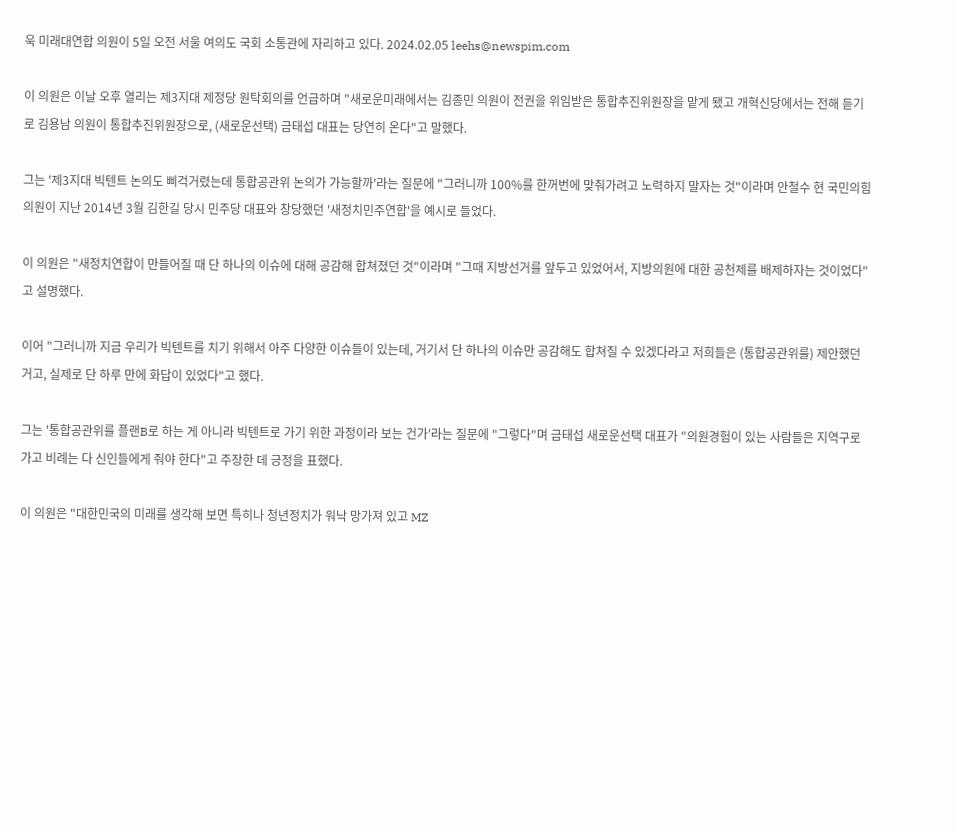욱 미래대연합 의원이 5일 오전 서울 여의도 국회 소통관에 자리하고 있다. 2024.02.05 leehs@newspim.com

이 의원은 이날 오후 열리는 제3지대 제정당 원탁회의를 언급하며 "새로운미래에서는 김종민 의원이 전권을 위임받은 통합추진위원장을 맡게 됐고 개혁신당에서는 전해 듣기로 김용남 의원이 통합추진위원장으로, (새로운선택) 금태섭 대표는 당연히 온다"고 말했다.

그는 '제3지대 빅텐트 논의도 삐걱거렸는데 통합공관위 논의가 가능할까'라는 질문에 "그러니까 100%를 한꺼번에 맞춰가려고 노력하지 말자는 것"이라며 안철수 현 국민의힘 의원이 지난 2014년 3월 김한길 당시 민주당 대표와 창당했던 '새정치민주연합'을 예시로 들었다.

이 의원은 "새정치연합이 만들어질 때 단 하나의 이슈에 대해 공감해 합쳐졌던 것"이라며 "그때 지방선거를 앞두고 있었어서, 지방의원에 대한 공천제를 배제하자는 것이었다"고 설명했다.

이어 "그러니까 지금 우리가 빅텐트를 치기 위해서 아주 다양한 이슈들이 있는데, 거기서 단 하나의 이슈만 공감해도 합쳐질 수 있겠다라고 저희들은 (통합공관위를) 제안했던 거고, 실제로 단 하루 만에 화답이 있었다"고 했다.

그는 '통합공관위를 플랜B로 하는 게 아니라 빅텐트로 가기 위한 과정이라 보는 건가'라는 질문에 "그렇다"며 금태섭 새로운선택 대표가 "의원경험이 있는 사람들은 지역구로 가고 비례는 다 신인들에게 줘야 한다"고 주장한 데 긍정을 표했다.

이 의원은 "대한민국의 미래를 생각해 보면 특히나 청년정치가 워낙 망가져 있고 MZ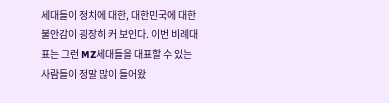세대들이 정치에 대한, 대한민국에 대한 불안감이 굉장히 커 보인다. 이번 비례대표는 그런 MZ세대들을 대표할 수 있는 사람들이 정말 많이 들어왔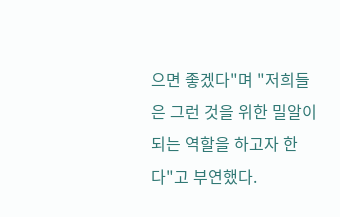으면 좋겠다"며 "저희들은 그런 것을 위한 밀알이 되는 역할을 하고자 한다"고 부연했다.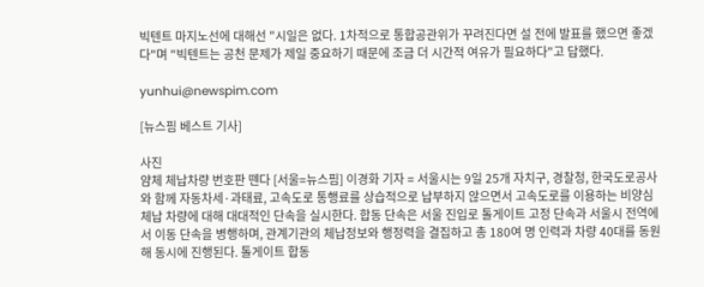빅텐트 마지노선에 대해선 "시일은 없다. 1차적으로 통합공관위가 꾸려진다면 설 전에 발표를 했으면 좋겠다"며 "빅텐트는 공천 문제가 제일 중요하기 때문에 조금 더 시간적 여유가 필요하다"고 답했다.

yunhui@newspim.com

[뉴스핌 베스트 기사]

사진
얌체 체납차량 번호판 뗀다 [서울=뉴스핌] 이경화 기자 = 서울시는 9일 25개 자치구, 경찰청, 한국도로공사와 함께 자동차세·과태료, 고속도로 통행료를 상습적으로 납부하지 않으면서 고속도로를 이용하는 비양심 체납 차량에 대해 대대적인 단속을 실시한다. 합동 단속은 서울 진입로 톨게이트 고정 단속과 서울시 전역에서 이동 단속을 병행하며, 관계기관의 체납정보와 행정력을 결집하고 총 180여 명 인력과 차량 40대를 동원해 동시에 진행된다. 톨게이트 합동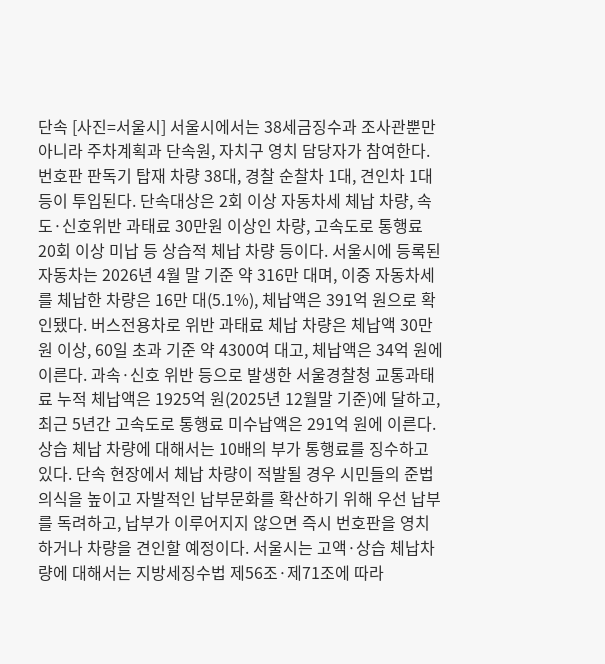단속 [사진=서울시] 서울시에서는 38세금징수과 조사관뿐만 아니라 주차계획과 단속원, 자치구 영치 담당자가 참여한다. 번호판 판독기 탑재 차량 38대, 경찰 순찰차 1대, 견인차 1대 등이 투입된다. 단속대상은 2회 이상 자동차세 체납 차량, 속도·신호위반 과태료 30만원 이상인 차량, 고속도로 통행료 20회 이상 미납 등 상습적 체납 차량 등이다. 서울시에 등록된 자동차는 2026년 4월 말 기준 약 316만 대며, 이중 자동차세를 체납한 차량은 16만 대(5.1%), 체납액은 391억 원으로 확인됐다. 버스전용차로 위반 과태료 체납 차량은 체납액 30만원 이상, 60일 초과 기준 약 4300여 대고, 체납액은 34억 원에 이른다. 과속·신호 위반 등으로 발생한 서울경찰청 교통과태료 누적 체납액은 1925억 원(2025년 12월말 기준)에 달하고, 최근 5년간 고속도로 통행료 미수납액은 291억 원에 이른다. 상습 체납 차량에 대해서는 10배의 부가 통행료를 징수하고 있다. 단속 현장에서 체납 차량이 적발될 경우 시민들의 준법의식을 높이고 자발적인 납부문화를 확산하기 위해 우선 납부를 독려하고, 납부가 이루어지지 않으면 즉시 번호판을 영치하거나 차량을 견인할 예정이다. 서울시는 고액·상습 체납차량에 대해서는 지방세징수법 제56조·제71조에 따라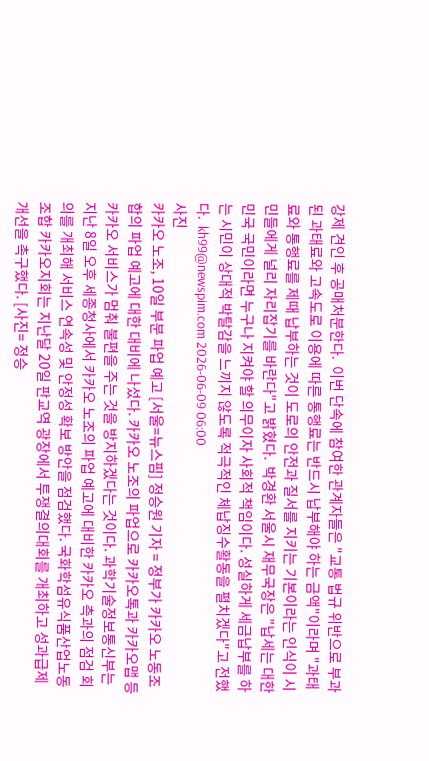강제 견인 후 공매처분한다.  이번 단속에 참여한 관계자들은 "교통 법규 위반으로 부과된 과태료와 고속도로 이용에 따른 통행료는 반드시 납부해야 하는 금액"이라며 "과태료와 통행료를 제때 납부하는 것이 도로의 안전과 질서를 지키는 기본이라는 인식이 시민들에게 널리 자리잡기를 바란다"고 밝혔다.  박경환 서울시 재무국장은 "납세는 대한민국 국민이라면 누구나 지켜야 할 의무이자 사회적 책임이다. 성실하게 세금납부를 하는 시민이 상대적 박탈감을 느끼지 않도록 적극적인 체납징수활동을 펼치겠다"고 전했다.  kh99@newspim.com 2026-06-09 06:00
사진
카카오 노조, 10일 부분 파업 예고 [서울=뉴스핌] 정승원 기자 = 정부가 카카오 노동조합의 파업 예고에 대한 대비에 나섰다. 카카오 노조의 파업으로 카카오톡과 카카오맵 등 카카오 서비스가 멈춰 불편을 주는 것을 방지하겠다는 것이다. 과학기술정보통신부는 지난 8일 오후 세종청사에서 카카오 노조의 파업 예고에 대비한 카카오 측과의 점검 회의를 개최해 서비스 연속성 및 안정성 확보 방안을 점검했다. 국화학섬유식품산업노동조합 카카오지회는 지난달 20일 판교역 광장에서 투쟁결의대회를 개최하고 성과급제 개선을 촉구했다. [사진= 정승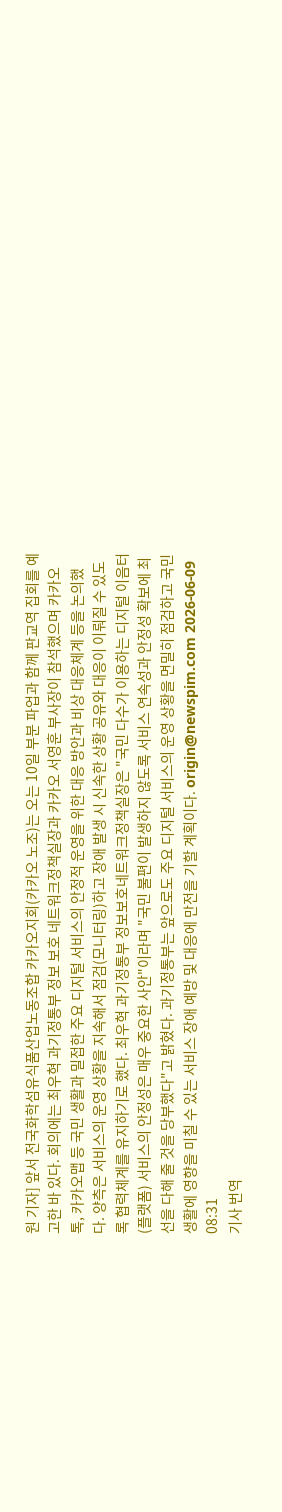원 기자] 앞서 전국화학섬유식품산업노동조합 카카오지회(카카오 노조)는 오는 10일 부분 파업과 함께 판교역 집회를 예고한 바 있다. 회의에는 최우혁 과기정통부 정보 보호 네트워크정책실장과 카카오 서영훈 부사장이 참석했으며 카카오톡, 카카오맵 등 국민 생활과 밀접한 주요 디지털 서비스의 안정적 운영을 위한 대응 방안과 비상 대응체계 등을 논의했다. 양측은 서비스의 운영 상황을 지속해서 점검(모니터링)하고 장애 발생 시 신속한 상황 공유와 대응이 이뤄질 수 있도록 협력체계를 유지하기로 했다. 최우혁 과기정통부 정보보호네트워크정책실장은 "국민 다수가 이용하는 디지털 이음터(플랫폼) 서비스의 안정성은 매우 중요한 사안"이라며 "국민 불편이 발생하지 않도록 서비스 연속성과 안정성 확보에 최선을 다해 줄 것을 당부했다"고 밝혔다. 과기정통부는 앞으로도 주요 디지털 서비스의 운영 상황을 면밀히 점검하고 국민 생활에 영향을 미칠 수 있는 서비스 장애 예방 및 대응에 만전을 기할 계획이다. origin@newspim.com 2026-06-09 08:31
기사 번역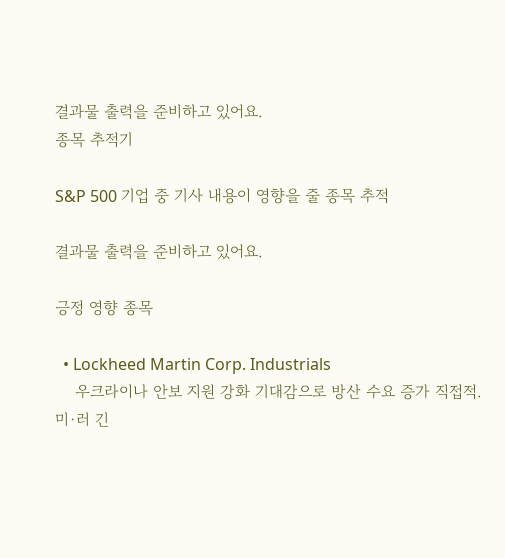결과물 출력을 준비하고 있어요.
종목 추적기

S&P 500 기업 중 기사 내용이 영향을 줄 종목 추적

결과물 출력을 준비하고 있어요.

긍정 영향 종목

  • Lockheed Martin Corp. Industrials
    우크라이나 안보 지원 강화 기대감으로 방산 수요 증가 직접적. 미·러 긴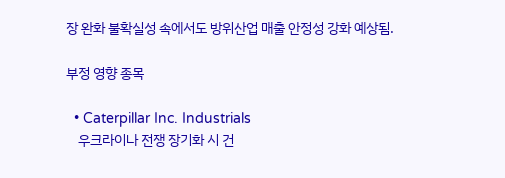장 완화 불확실성 속에서도 방위산업 매출 안정성 강화 예상됨.

부정 영향 종목

  • Caterpillar Inc. Industrials
    우크라이나 전쟁 장기화 시 건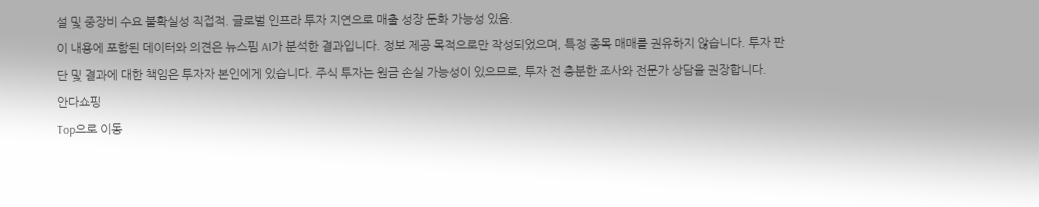설 및 중장비 수요 불확실성 직접적. 글로벌 인프라 투자 지연으로 매출 성장 둔화 가능성 있음.
이 내용에 포함된 데이터와 의견은 뉴스핌 AI가 분석한 결과입니다. 정보 제공 목적으로만 작성되었으며, 특정 종목 매매를 권유하지 않습니다. 투자 판단 및 결과에 대한 책임은 투자자 본인에게 있습니다. 주식 투자는 원금 손실 가능성이 있으므로, 투자 전 충분한 조사와 전문가 상담을 권장합니다.
안다쇼핑
Top으로 이동